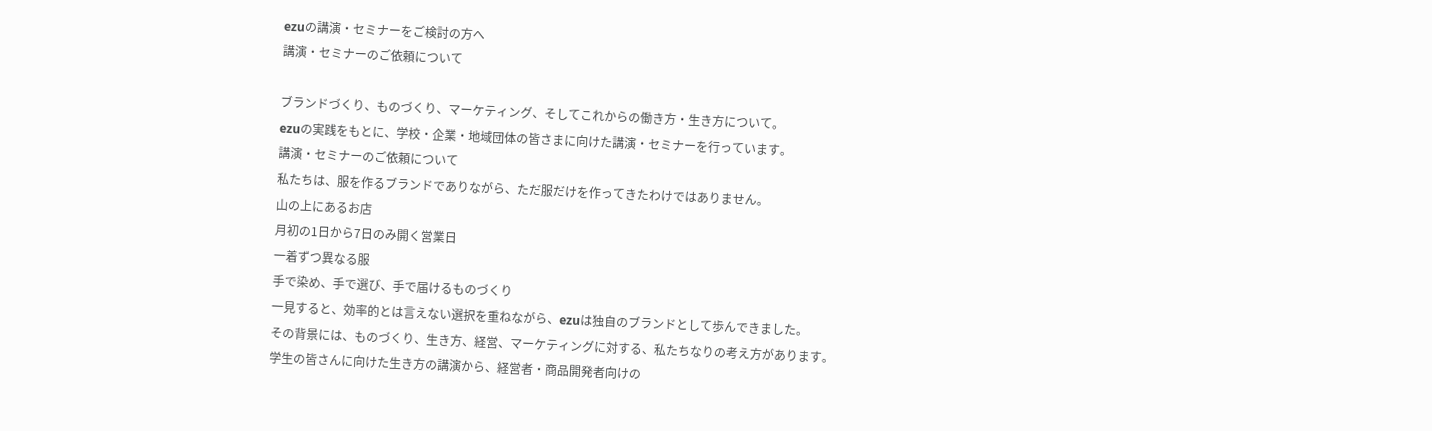ezuの講演・セミナーをご検討の方へ
講演・セミナーのご依頼について

ブランドづくり、ものづくり、マーケティング、そしてこれからの働き方・生き方について。
ezuの実践をもとに、学校・企業・地域団体の皆さまに向けた講演・セミナーを行っています。
講演・セミナーのご依頼について
私たちは、服を作るブランドでありながら、ただ服だけを作ってきたわけではありません。
山の上にあるお店
月初の1日から7日のみ開く営業日
一着ずつ異なる服
手で染め、手で選び、手で届けるものづくり
一見すると、効率的とは言えない選択を重ねながら、ezuは独自のブランドとして歩んできました。
その背景には、ものづくり、生き方、経営、マーケティングに対する、私たちなりの考え方があります。
学生の皆さんに向けた生き方の講演から、経営者・商品開発者向けの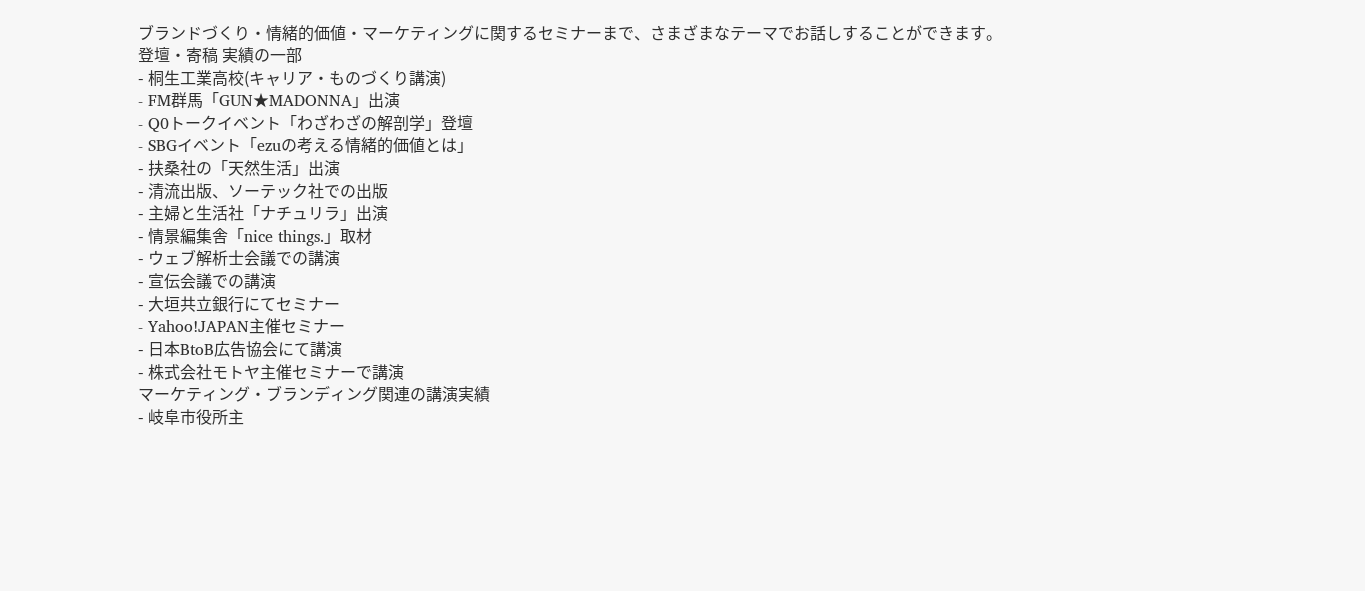ブランドづくり・情緒的価値・マーケティングに関するセミナーまで、さまざまなテーマでお話しすることができます。
登壇・寄稿 実績の一部
- 桐生工業高校(キャリア・ものづくり講演)
- FM群馬「GUN★MADONNA」出演
- Q0トークイベント「わざわざの解剖学」登壇
- SBGイベント「ezuの考える情緒的価値とは」
- 扶桑社の「天然生活」出演
- 清流出版、ソーテック社での出版
- 主婦と生活社「ナチュリラ」出演
- 情景編集舎「nice things.」取材
- ウェブ解析士会議での講演
- 宣伝会議での講演
- 大垣共立銀行にてセミナー
- Yahoo!JAPAN主催セミナー
- 日本BtoB広告協会にて講演
- 株式会社モトヤ主催セミナーで講演
マーケティング・ブランディング関連の講演実績
- 岐阜市役所主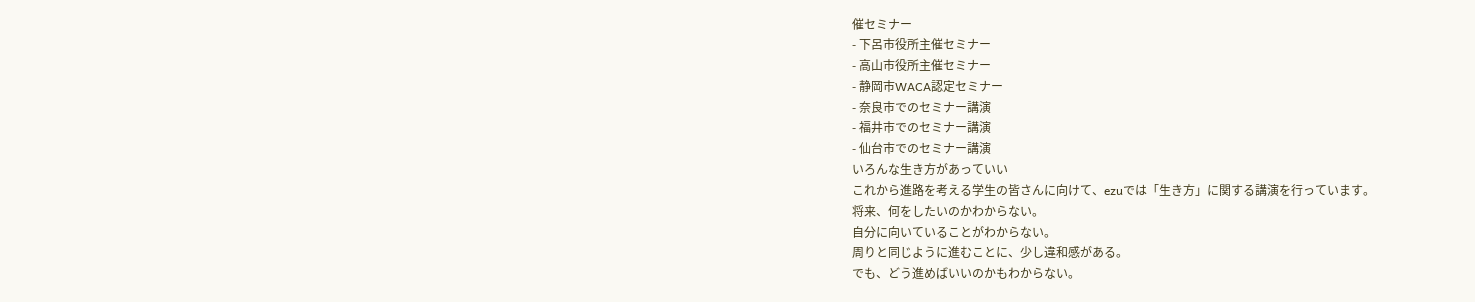催セミナー
- 下呂市役所主催セミナー
- 高山市役所主催セミナー
- 静岡市WACA認定セミナー
- 奈良市でのセミナー講演
- 福井市でのセミナー講演
- 仙台市でのセミナー講演
いろんな生き方があっていい
これから進路を考える学生の皆さんに向けて、ezuでは「生き方」に関する講演を行っています。
将来、何をしたいのかわからない。
自分に向いていることがわからない。
周りと同じように進むことに、少し違和感がある。
でも、どう進めばいいのかもわからない。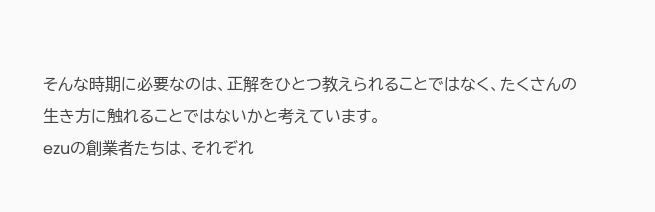そんな時期に必要なのは、正解をひとつ教えられることではなく、たくさんの生き方に触れることではないかと考えています。
ezuの創業者たちは、それぞれ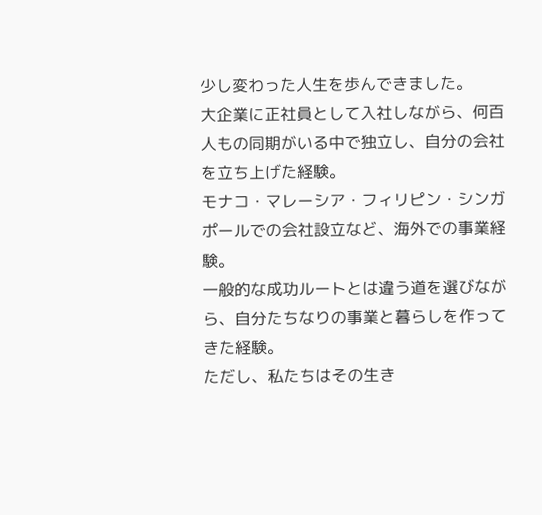少し変わった人生を歩んできました。
大企業に正社員として入社しながら、何百人もの同期がいる中で独立し、自分の会社を立ち上げた経験。
モナコ・マレーシア・フィリピン・シンガポールでの会社設立など、海外での事業経験。
一般的な成功ルートとは違う道を選びながら、自分たちなりの事業と暮らしを作ってきた経験。
ただし、私たちはその生き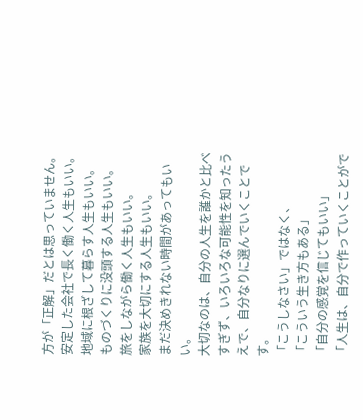方が「正解」だとは思っていません。
安定した会社で長く働く人生もいい。
地域に根ざして暮らす人生もいい。
ものづくりに没頭する人生もいい。
旅をしながら働く人生もいい。
家族を大切にする人生もいい。
まだ決めきれない時間があってもいい。
大切なのは、自分の人生を誰かと比べすぎず、いろいろな可能性を知ったうえで、自分なりに選んでいくことです。
「こうしなさい」ではなく、
「こういう生き方もある」
「自分の感覚を信じてもいい」
「人生は、自分で作っていくことがで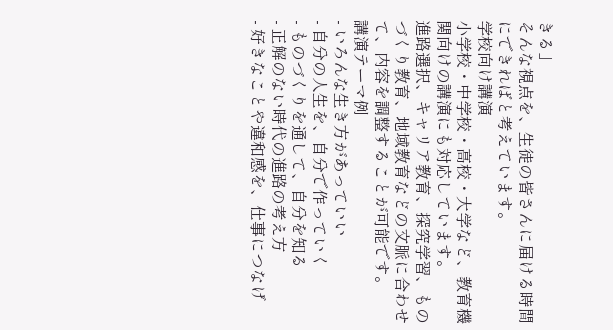きる」
そんな視点を、生徒の皆さんに届ける時間にできればと考えています。
学校向け講演
小学校・中学校・高校・大学など、教育機関向けの講演にも対応しています。
進路選択、キャリア教育、探究学習、ものづくり教育、地域教育などの文脈に合わせて、内容を調整することが可能です。
講演テーマ例
- いろんな生き方があっていい
- 自分の人生を、自分で作っていく
- ものづくりを通して、自分を知る
- 正解のない時代の進路の考え方
- 好きなことや違和感を、仕事につなげ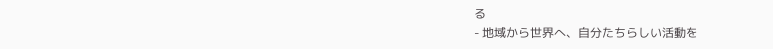る
- 地域から世界へ、自分たちらしい活動を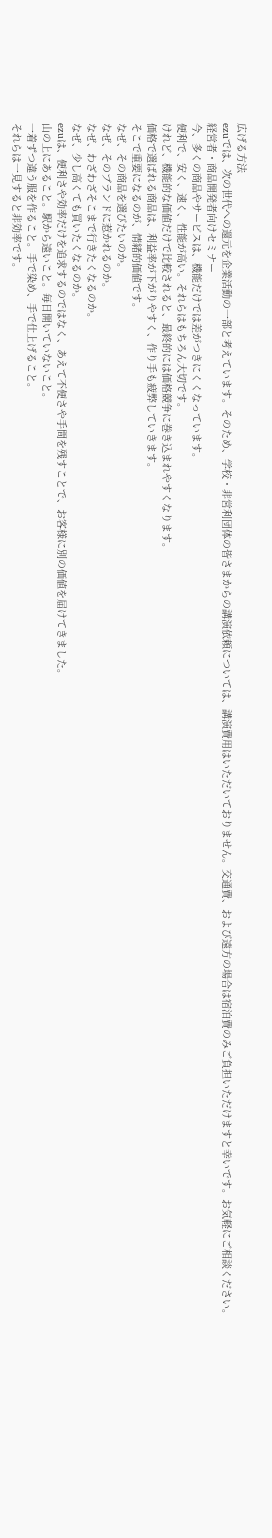広げる方法
ezuでは、次の世代への還元を企業活動の一部と考えています。そのため、学校・非営利団体の皆さまからの講演依頼については、講演費用はいただいておりません。交通費、および遠方の場合は宿泊費のみご負担いただけますと幸いです。お気軽にご相談ください。
経営者・商品開発者向けセミナー
今、多くの商品やサービスは、機能だけでは差がつきにくくなっています。
便利で、安く、速く、性能が高い。それらはもちろん大切です。
けれど、機能的な価値だけで比較されると、最終的には価格競争に巻き込まれやすくなります。
価格で選ばれる商品は、利益率が下がりやすく、作り手も疲弊していきます。
そこで重要になるのが、情緒的価値です。
なぜ、その商品を選びたいのか。
なぜ、そのブランドに惹かれるのか。
なぜ、わざわざそこまで行きたくなるのか。
なぜ、少し高くても買いたくなるのか。
ezuは、便利さや効率だけを追求するのではなく、あえて不便さや手間を残すことで、お客様に別の価値を届けてきました。
山の上にあること。駅から遠いこと。毎日開いていないこと。
一着ずつ違う服を作ること。手で染め、手で仕上げること。
それらは一見すると非効率です。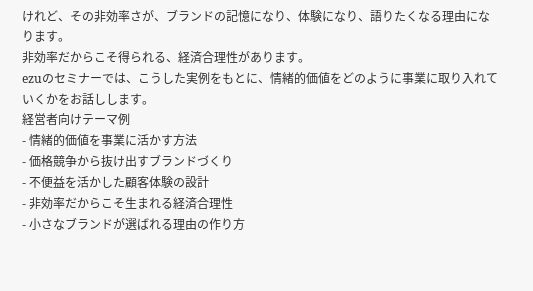けれど、その非効率さが、ブランドの記憶になり、体験になり、語りたくなる理由になります。
非効率だからこそ得られる、経済合理性があります。
ezuのセミナーでは、こうした実例をもとに、情緒的価値をどのように事業に取り入れていくかをお話しします。
経営者向けテーマ例
- 情緒的価値を事業に活かす方法
- 価格競争から抜け出すブランドづくり
- 不便益を活かした顧客体験の設計
- 非効率だからこそ生まれる経済合理性
- 小さなブランドが選ばれる理由の作り方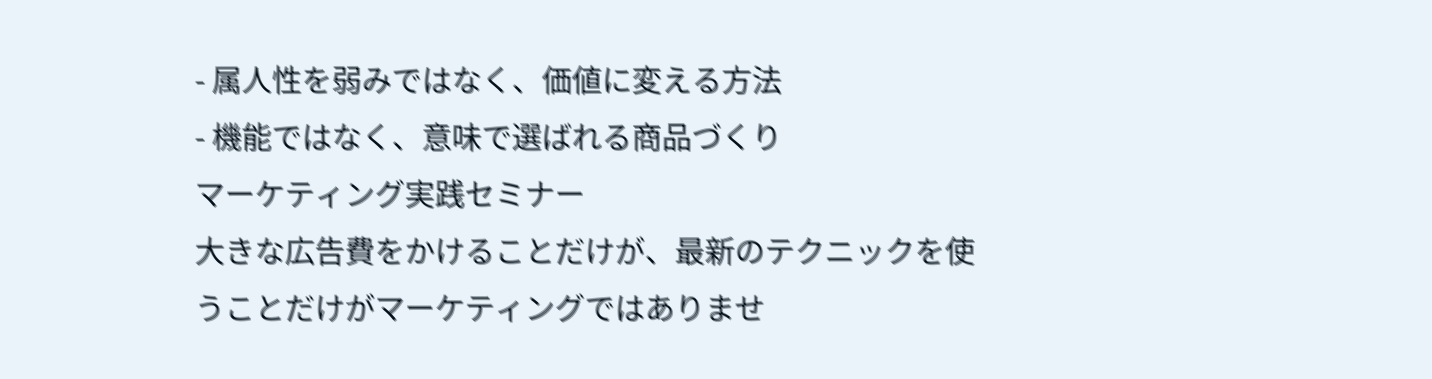- 属人性を弱みではなく、価値に変える方法
- 機能ではなく、意味で選ばれる商品づくり
マーケティング実践セミナー
大きな広告費をかけることだけが、最新のテクニックを使うことだけがマーケティングではありませ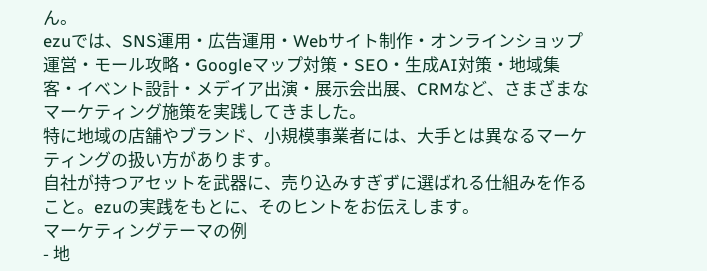ん。
ezuでは、SNS運用・広告運用・Webサイト制作・オンラインショップ運営・モール攻略・Googleマップ対策・SEO・生成AI対策・地域集客・イベント設計・メデイア出演・展示会出展、CRMなど、さまざまなマーケティング施策を実践してきました。
特に地域の店舗やブランド、小規模事業者には、大手とは異なるマーケティングの扱い方があります。
自社が持つアセットを武器に、売り込みすぎずに選ばれる仕組みを作ること。ezuの実践をもとに、そのヒントをお伝えします。
マーケティングテーマの例
- 地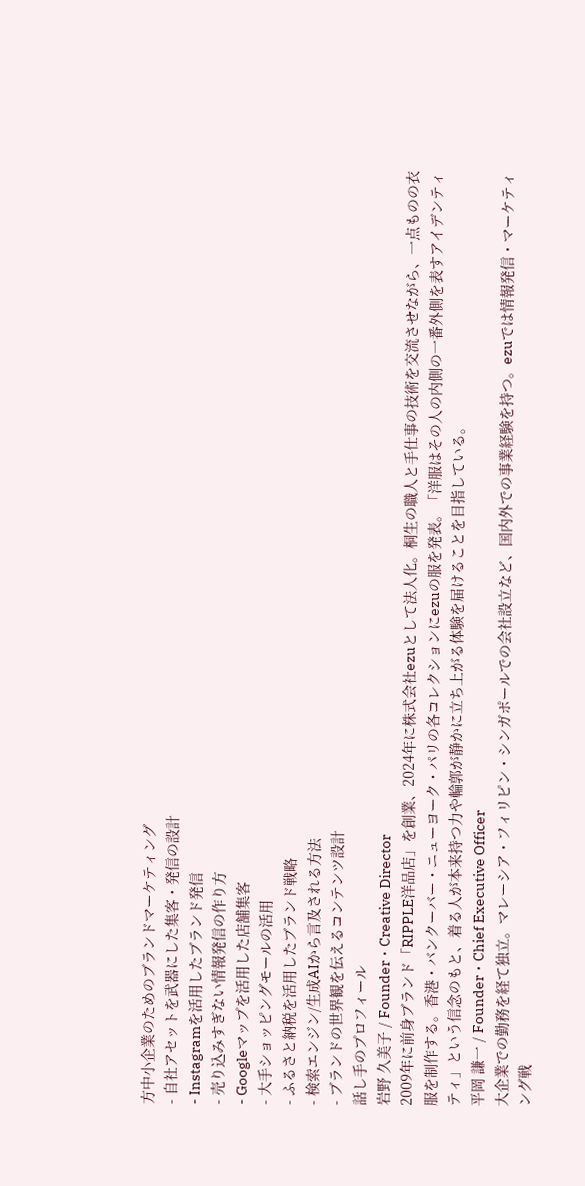方中小企業のためのブランドマーケティング
- 自社アセットを武器にした集客・発信の設計
- Instagramを活用したブランド発信
- 売り込みすぎない情報発信の作り方
- Googleマップを活用した店舗集客
- 大手ショッピングモールの活用
- ふるさと納税を活用したブランド戦略
- 検索エンジン/生成AIから言及される方法
- ブランドの世界観を伝えるコンテンツ設計
話し手のプロフィール
岩野 久美子 / Founder・Creative Director
2009年に前身ブランド「RIPPLE洋品店」を創業、2024年に株式会社ezuとして法人化。桐生の職人と手仕事の技術を交流させながら、一点ものの衣服を制作する。香港・バンクーバー・ニューヨーク・パリの各コレクションにezuの服を発表。「洋服はその人の内側の一番外側を表すアイデンティティ」という信念のもと、着る人が本来持つ力や輪郭が静かに立ち上がる体験を届けることを目指している。
平岡 謙一 / Founder・Chief Executive Officer
大企業での勤務を経て独立。マレーシア・フィリピン・シンガポールでの会社設立など、国内外での事業経験を持つ。ezuでは情報発信・マーケティング戦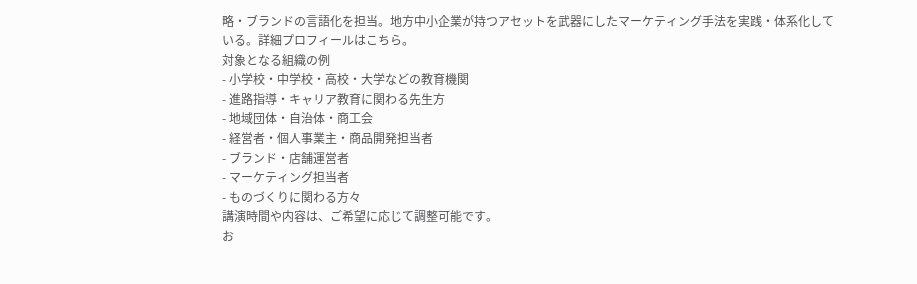略・ブランドの言語化を担当。地方中小企業が持つアセットを武器にしたマーケティング手法を実践・体系化している。詳細プロフィールはこちら。
対象となる組織の例
- 小学校・中学校・高校・大学などの教育機関
- 進路指導・キャリア教育に関わる先生方
- 地域団体・自治体・商工会
- 経営者・個人事業主・商品開発担当者
- ブランド・店舗運営者
- マーケティング担当者
- ものづくりに関わる方々
講演時間や内容は、ご希望に応じて調整可能です。
お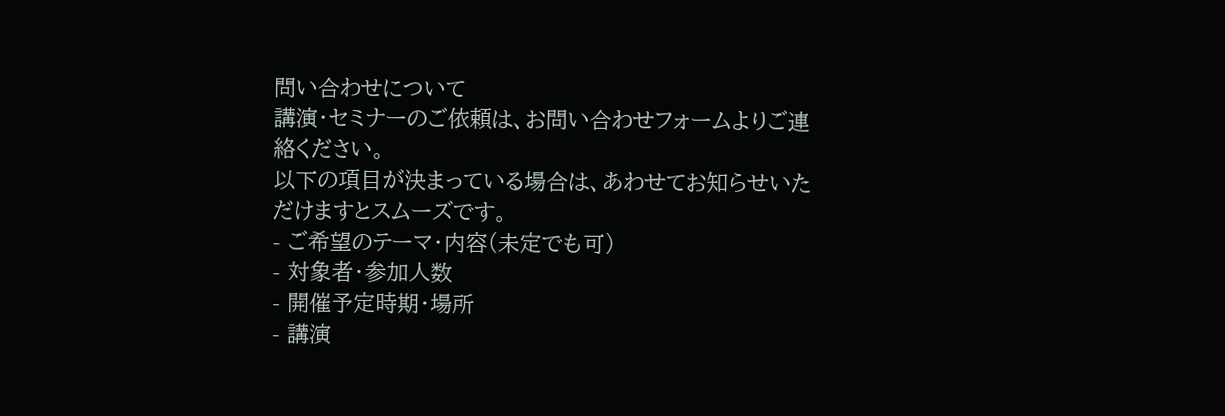問い合わせについて
講演・セミナーのご依頼は、お問い合わせフォームよりご連絡ください。
以下の項目が決まっている場合は、あわせてお知らせいただけますとスムーズです。
- ご希望のテーマ・内容(未定でも可)
- 対象者・参加人数
- 開催予定時期・場所
- 講演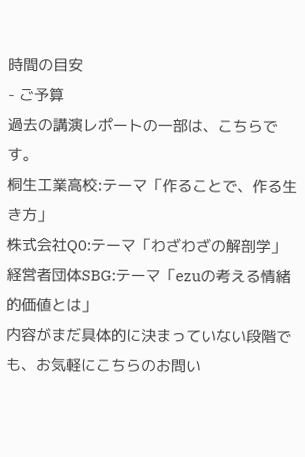時間の目安
- ご予算
過去の講演レポートの一部は、こちらです。
桐生工業高校:テーマ「作ることで、作る生き方」
株式会社Q0:テーマ「わざわざの解剖学」
経営者団体SBG:テーマ「ezuの考える情緒的価値とは」
内容がまだ具体的に決まっていない段階でも、お気軽にこちらのお問い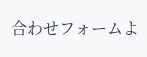合わせフォームよ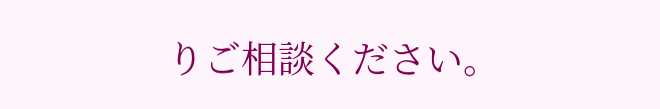りご相談ください。